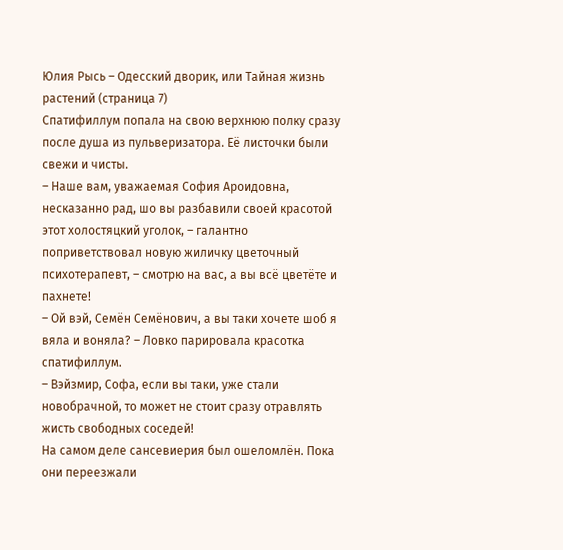Юлия Рысь – Одесский дворик, или Тайная жизнь растений (страница 7)
Спатифиллум попала на свою верхнюю полку сразу после душа из пульверизатора. Её листочки были свежи и чисты.
– Наше вам, уважаемая София Ароидовна, несказанно рад, шо вы разбавили своей красотой этот холостяцкий уголок, – галантно поприветствовал новую жиличку цветочный психотерапевт, – смотрю на вас, а вы всё цветёте и пахнете!
– Ой вэй, Семён Семёнович, а вы таки хочете шоб я вяла и воняла? – Ловко парировала красотка спатифиллум.
– Вэйзмир, Софа, если вы таки, уже стали новобрачной, то может не стоит сразу отравлять жисть свободных соседей!
На самом деле сансевиерия был ошеломлён. Пока они переезжали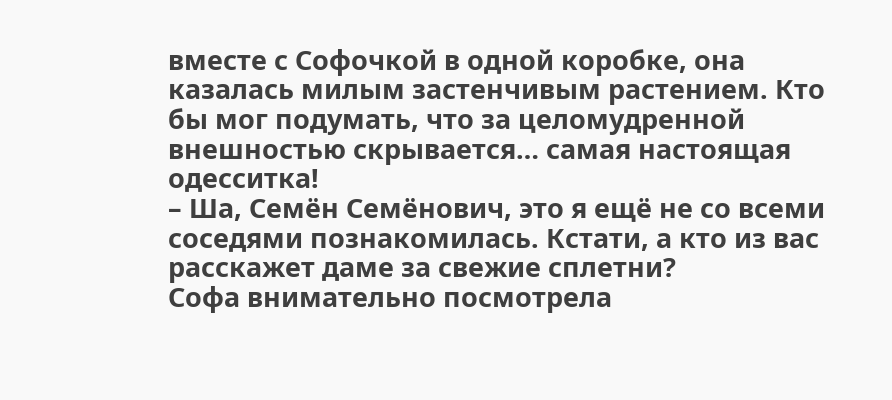вместе с Софочкой в одной коробке, она казалась милым застенчивым растением. Кто бы мог подумать, что за целомудренной внешностью скрывается… самая настоящая одесситка!
– Ша, Семён Семёнович, это я ещё не со всеми соседями познакомилась. Кстати, а кто из вас расскажет даме за свежие сплетни?
Софа внимательно посмотрела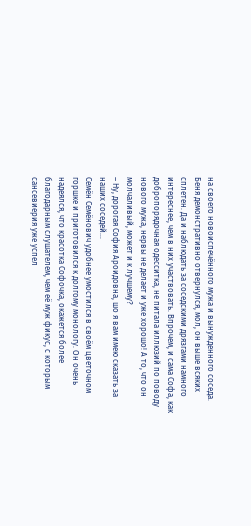на своего новоиспечённого мужа и вынужденного соседа. Беня демонстративно отвернулся, мол, он выше всяких сплетен. Да и наблюдать за соседскими дрязгами намного интереснее, чем в них участвовать. Впрочем, и сама Софа, как добропорядочная одесситка, не питала иллюзий по поводу нового мужа, нервы не делает и уже хорошо! А то, что он молчаливый, может и к лучшему?
– Ну, дорогая София Ароидовна, шо я вам имею сказать за наших соседей…
Семён Семёнович удобнее умостился в своём цветочном горшке и приготовился к долгому монологу. Он очень надеялся, что красотка Софочка, окажется более благодарным слушателем, чем её муж фикус, с которым сансевиерия уже успел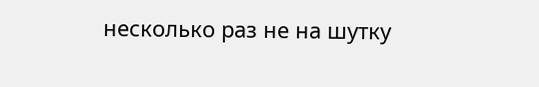несколько раз не на шутку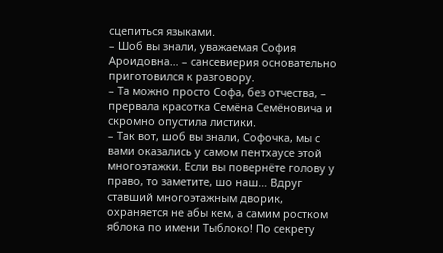сцепиться языками.
– Шоб вы знали, уважаемая София Ароидовна… – сансевиерия основательно приготовился к разговору.
– Та можно просто Софа, без отчества, – прервала красотка Семёна Семёновича и скромно опустила листики.
– Так вот, шоб вы знали, Софочка, мы с вами оказались у самом пентхаусе этой многоэтажки. Если вы повернёте голову у право, то заметите, шо наш… Вдруг ставший многоэтажным дворик, охраняется не абы кем, а самим ростком яблока по имени Тыблоко! По секрету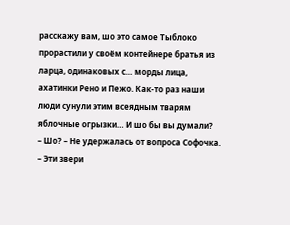расскажу вам, шо это самое Тыблоко прорастили у своём контейнере братья из ларца, одинаковых с… морды лица, ахатинки Рено и Пежо. Как-то раз наши люди сунули этим всеядным тварям яблочные огрызки… И шо бы вы думали?
– Шо? – Не удержалась от вопроса Софочка.
– Эти звери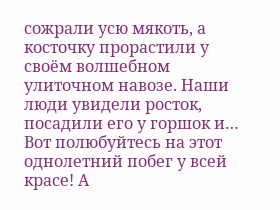сожрали усю мякоть, а косточку прорастили у своём волшебном улиточном навозе. Наши люди увидели росток, посадили его у горшок и… Вот полюбуйтесь на этот однолетний побег у всей красе! А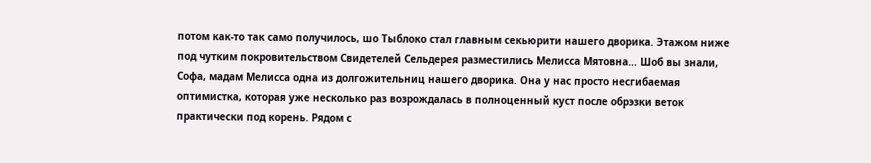потом как-то так само получилось, шо Тыблоко стал главным секьюрити нашего дворика. Этажом ниже под чутким покровительством Свидетелей Сельдерея разместились Мелисса Мятовна… Шоб вы знали, Софа, мадам Мелисса одна из долгожительниц нашего дворика. Она у нас просто несгибаемая оптимистка, которая уже несколько раз возрождалась в полноценный куст после обрэзки веток практически под корень. Рядом с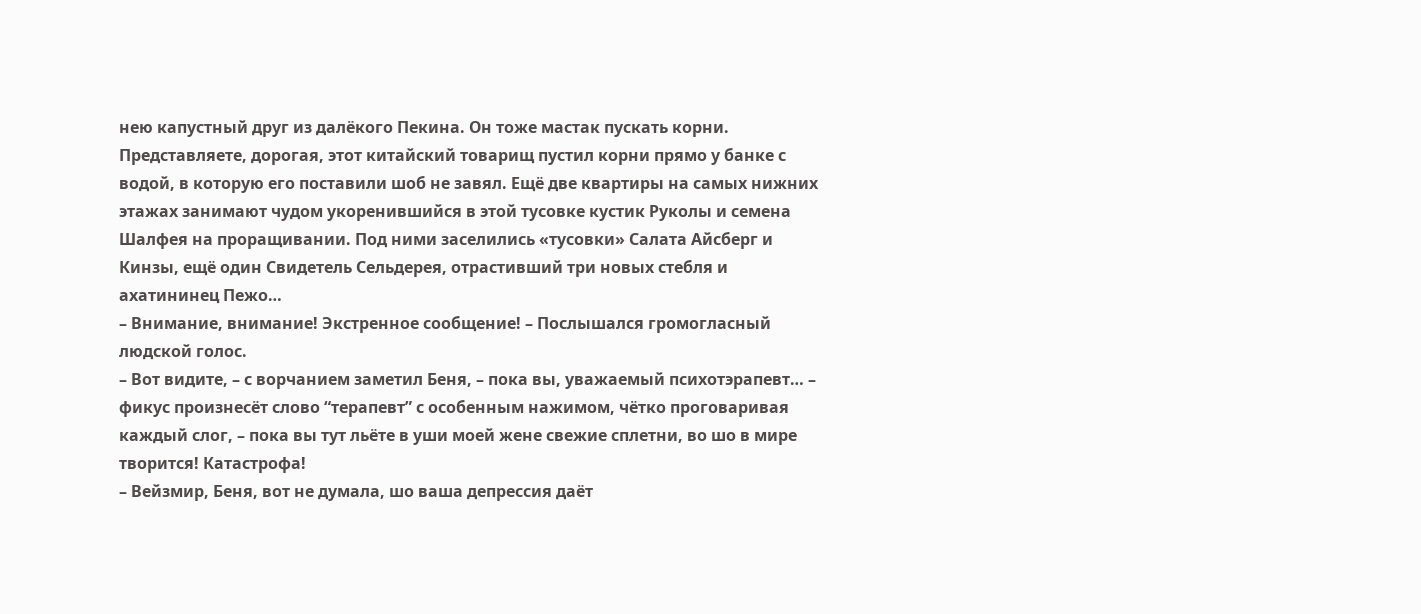нею капустный друг из далёкого Пекина. Он тоже мастак пускать корни. Представляете, дорогая, этот китайский товарищ пустил корни прямо у банке с водой, в которую его поставили шоб не завял. Ещё две квартиры на самых нижних этажах занимают чудом укоренившийся в этой тусовке кустик Руколы и семена Шалфея на проращивании. Под ними заселились «тусовки» Салата Айсберг и Кинзы, ещё один Свидетель Сельдерея, отрастивший три новых стебля и ахатининец Пежо…
– Внимание, внимание! Экстренное сообщение! – Послышался громогласный людской голос.
– Вот видите, – с ворчанием заметил Беня, – пока вы, уважаемый психотэрапевт… – фикус произнесёт слово “терапевт” с особенным нажимом, чётко проговаривая каждый слог, – пока вы тут льёте в уши моей жене свежие сплетни, во шо в мире творится! Катастрофа!
– Вейзмир, Беня, вот не думала, шо ваша депрессия даёт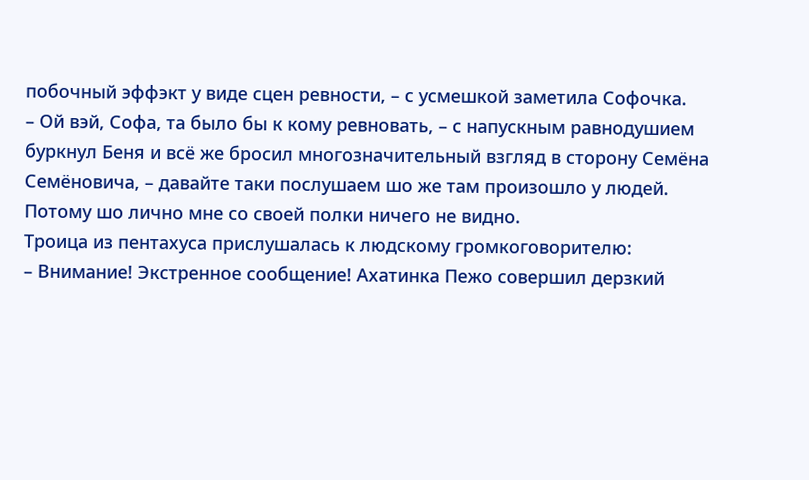побочный эффэкт у виде сцен ревности, – с усмешкой заметила Софочка.
– Ой вэй, Софа, та было бы к кому ревновать, – с напускным равнодушием буркнул Беня и всё же бросил многозначительный взгляд в сторону Семёна Семёновича, – давайте таки послушаем шо же там произошло у людей. Потому шо лично мне со своей полки ничего не видно.
Троица из пентахуса прислушалась к людскому громкоговорителю:
– Внимание! Экстренное сообщение! Ахатинка Пежо совершил дерзкий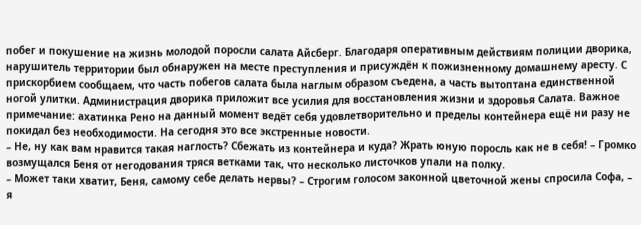побег и покушение на жизнь молодой поросли салата Айсберг. Благодаря оперативным действиям полиции дворика, нарушитель территории был обнаружен на месте преступления и присуждён к пожизненному домашнему аресту. С прискорбием сообщаем, что часть побегов салата была наглым образом съедена, а часть вытоптана единственной ногой улитки. Администрация дворика приложит все усилия для восстановления жизни и здоровья Салата. Важное примечание: ахатинка Рено на данный момент ведёт себя удовлетворительно и пределы контейнера ещё ни разу не покидал без необходимости. На сегодня это все экстренные новости.
– Не, ну как вам нравится такая наглость? Сбежать из контейнера и куда? Жрать юную поросль как не в себя! – Громко возмущался Беня от негодования тряся ветками так, что несколько листочков упали на полку.
– Может таки хватит, Беня, самому себе делать нервы? – Строгим голосом законной цветочной жены спросила Софа, – я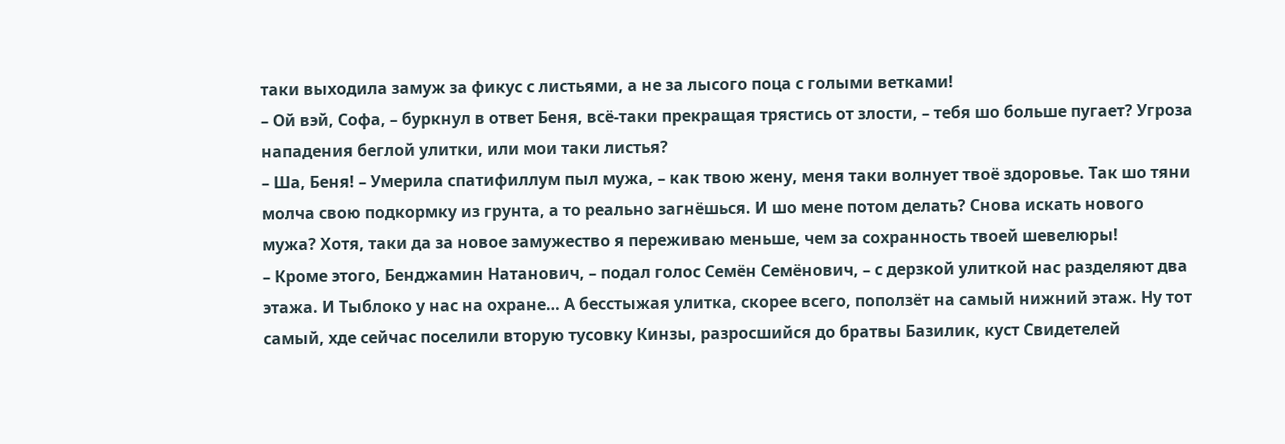таки выходила замуж за фикус с листьями, а не за лысого поца с голыми ветками!
– Ой вэй, Софа, – буркнул в ответ Беня, всё-таки прекращая трястись от злости, – тебя шо больше пугает? Угроза нападения беглой улитки, или мои таки листья?
– Ша, Беня! – Умерила спатифиллум пыл мужа, – как твою жену, меня таки волнует твоё здоровье. Так шо тяни молча свою подкормку из грунта, а то реально загнёшься. И шо мене потом делать? Снова искать нового мужа? Хотя, таки да за новое замужество я переживаю меньше, чем за сохранность твоей шевелюры!
– Кроме этого, Бенджамин Натанович, – подал голос Семён Семёнович, – с дерзкой улиткой нас разделяют два этажа. И Тыблоко у нас на охране… А бесстыжая улитка, скорее всего, поползёт на самый нижний этаж. Ну тот самый, хде сейчас поселили вторую тусовку Кинзы, разросшийся до братвы Базилик, куст Свидетелей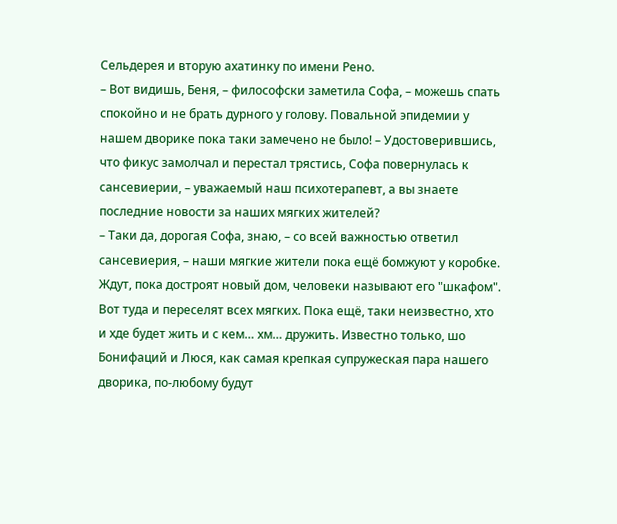Сельдерея и вторую ахатинку по имени Рено.
– Вот видишь, Беня, – философски заметила Софа, – можешь спать спокойно и не брать дурного у голову. Повальной эпидемии у нашем дворике пока таки замечено не было! – Удостоверившись, что фикус замолчал и перестал трястись, Софа повернулась к сансевиерии, – уважаемый наш психотерапевт, а вы знаете последние новости за наших мягких жителей?
– Таки да, дорогая Софа, знаю, – со всей важностью ответил сансевиерия, – наши мягкие жители пока ещё бомжуют у коробке. Ждут, пока достроят новый дом, человеки называют его "шкафом". Вот туда и переселят всех мягких. Пока ещё, таки неизвестно, хто и хде будет жить и с кем… хм… дружить. Известно только, шо Бонифаций и Люся, как самая крепкая супружеская пара нашего дворика, по-любому будут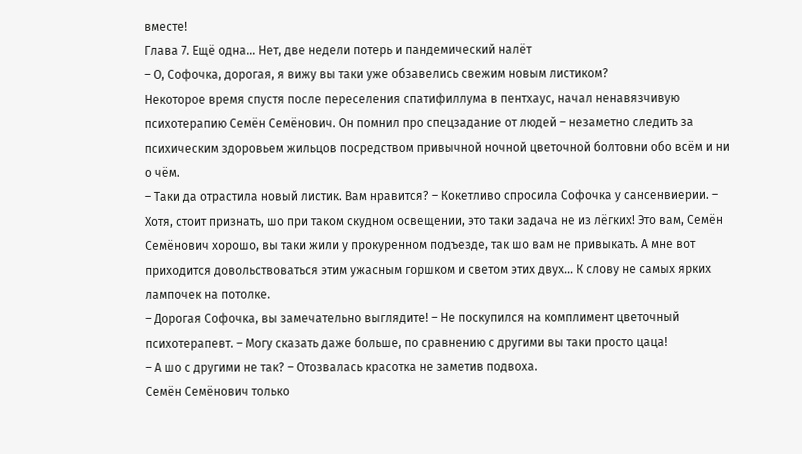вместе!
Глава 7. Ещё одна… Нет, две недели потерь и пандемический налёт
– О, Софочка, дорогая, я вижу вы таки уже обзавелись свежим новым листиком?
Некоторое время спустя после переселения спатифиллума в пентхаус, начал ненавязчивую психотерапию Семён Семёнович. Он помнил про спецзадание от людей – незаметно следить за психическим здоровьем жильцов посредством привычной ночной цветочной болтовни обо всём и ни о чём.
– Таки да отрастила новый листик. Вам нравится? – Кокетливо спросила Софочка у сансенвиерии. – Хотя, стоит признать, шо при таком скудном освещении, это таки задача не из лёгких! Это вам, Семён Семёнович хорошо, вы таки жили у прокуренном подъезде, так шо вам не привыкать. А мне вот приходится довольствоваться этим ужасным горшком и светом этих двух… К слову не самых ярких лампочек на потолке.
– Дорогая Софочка, вы замечательно выглядите! – Не поскупился на комплимент цветочный психотерапевт. – Могу сказать даже больше, по сравнению с другими вы таки просто цаца!
– А шо с другими не так? – Отозвалась красотка не заметив подвоха.
Семён Семёнович только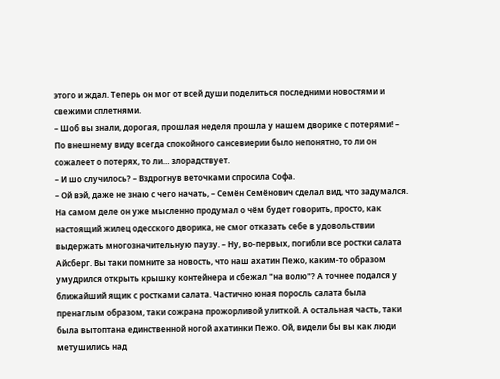этого и ждал. Теперь он мог от всей души поделиться последними новостями и свежими сплетнями.
– Шоб вы знали, дорогая, прошлая неделя прошла у нашем дворике с потерями! – По внешнему виду всегда спокойного сансевиерии было непонятно, то ли он сожалеет о потерях, то ли… злорадствует.
– И шо случилось? – Вздрогнув веточками спросила Софа.
– Ой вэй, даже не знаю с чего начать, – Семён Семёнович сделал вид, что задумался. На самом деле он уже мысленно продумал о чём будет говорить, просто, как настоящий жилец одесского дворика, не смог отказать себе в удовольствии выдержать многозначительную паузу. – Ну, во-первых, погибли все ростки салата Айсберг. Вы таки помните за новость, что наш ахатин Пежо, каким-то образом умудрился открыть крышку контейнера и сбежал "на волю"? А точнее подался у ближайший ящик с ростками салата. Частично юная поросль салата была пренаглым образом, таки сожрана прожорливой улиткой. А остальная часть, таки была вытоптана единственной ногой ахатинки Пежо. Ой, видели бы вы как люди метушились над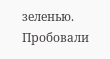зеленью. Пробовали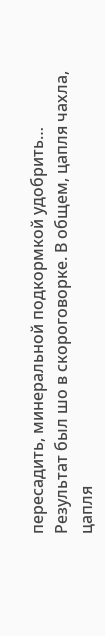пересадить, минеральной подкормкой удобрить… Результат был шо в скороговорке. В общем, цапля чахла, цапля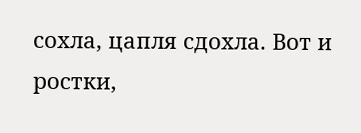сохла, цапля сдохла. Вот и ростки,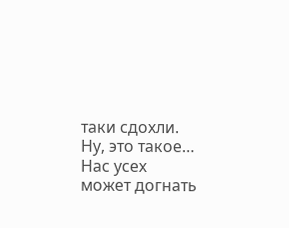таки сдохли. Ну, это такое… Нас усех может догнать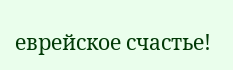еврейское счастье!